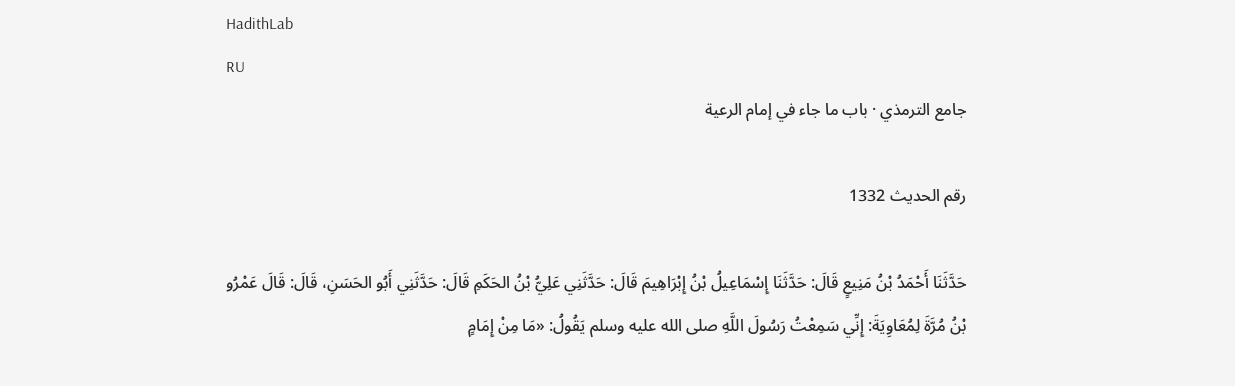HadithLab
RU
جامع الترمذي · باب ما جاء في إمام الرعية

رقم الحديث 1332

حَدَّثَنَا أَحْمَدُ بْنُ مَنِيعٍ قَالَ: حَدَّثَنَا إِسْمَاعِيلُ بْنُ إِبْرَاهِيمَ قَالَ: حَدَّثَنِي عَلِيُّ بْنُ الحَكَمِ قَالَ: حَدَّثَنِي أَبُو الحَسَنِ، قَالَ: قَالَ عَمْرُو بْنُ مُرَّةَ لِمُعَاوِيَةَ: إِنِّي سَمِعْتُ رَسُولَ اللَّهِ صلى الله عليه وسلم يَقُولُ: «مَا مِنْ إِمَامٍ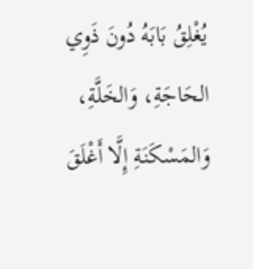يُغْلِقُ بَابَهُ دُونَ ذَوِي الحَاجَةِ، وَالخَلَّةِ، وَالمَسْكَنَةِ إِلَّا أَغْلَقَ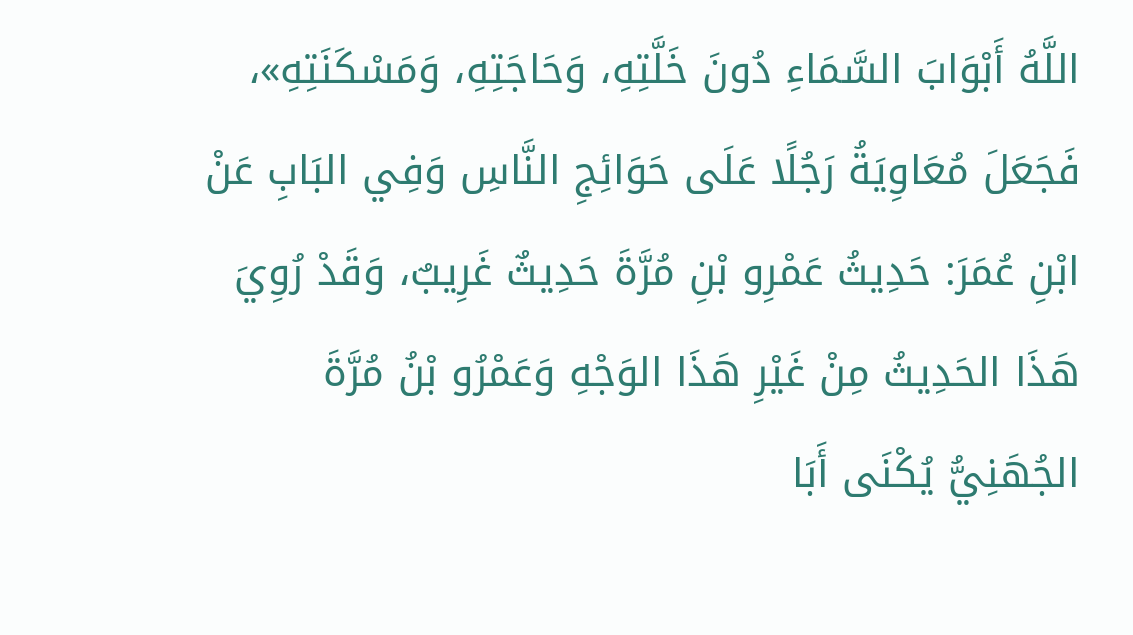اللَّهُ أَبْوَابَ السَّمَاءِ دُونَ خَلَّتِهِ، وَحَاجَتِهِ، وَمَسْكَنَتِهِ»، فَجَعَلَ مُعَاوِيَةُ رَجُلًا عَلَى حَوَائِجِ النَّاسِ وَفِي البَابِ عَنْ ابْنِ عُمَرَ: حَدِيثُ عَمْرِو بْنِ مُرَّةَ حَدِيثٌ غَرِيبٌ، وَقَدْ رُوِيَ هَذَا الحَدِيثُ مِنْ غَيْرِ هَذَا الوَجْهِ وَعَمْرُو بْنُ مُرَّةَ الجُهَنِيُّ يُكْنَى أَبَا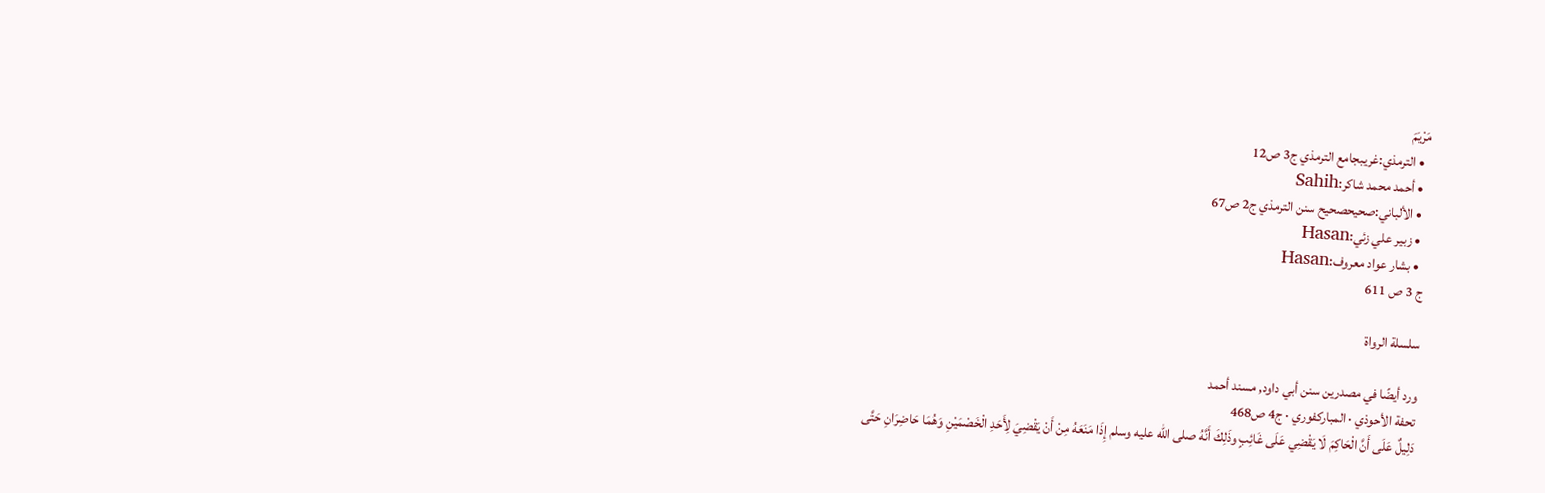مَرْيَمَ
  • الترمذي:غريبجامع الترمذي ج3 ص12
  • أحمد محمد شاكر:Sahih
  • الألباني:صحيحصحيح سنن الترمذي ج2 ص67
  • زبير علي زئي:Hasan
  • بشار عواد معروف:Hasan
ج 3 ص 611

سلسلة الرواة

ورد أيضًا في مصدرين سنن أبي داود, مسند أحمد
تحفة الأحوذي · المباركفوري · ج4 ص468
دَلِيلٌ عَلَى أَنَّ الْحَاكِمَ لَا يَقْضِي عَلَى غَائِبٍ وذَلِكَ أَنَّهُ صلى الله عليه وسلم إِذَا مَنَعَهُ مِنْ أَنْ يَقْضِيَ لِأَحَدِ الْخَصْمَيْنِ وَهُمَا حَاضِرَانِ حَتَّى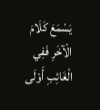يَسْمَعَ كَلَامَ الْآخَرِ فَفِي الْغَائِبِ أَوْلَى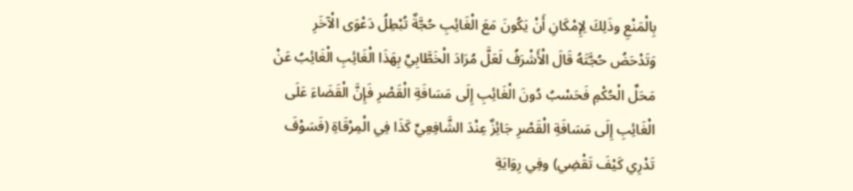بِالْمَنْعِ وذَلِكَ لِإِمْكَانِ أَنْ يَكُونَ مَعَ الْغَائِبِ حُجَّةٌ تُبْطِلُ دَعْوَى الْآخَرِ وَتَدْحَضُ حُجَّتَهُ قَالَ الْأَشْرَفُ لَعَلَّ مُرَادَ الْخَطَّابِيِّ بِهَذَا الْغَائِبِ الْغَائِبُ عَنْ مَحَلِّ الْحُكْمِ فَحَسْبُ دُونَ الْغَائِبِ إِلَى مَسَافَةِ الْقَصْرِ فَإِنَّ الْقَضَاءَ عَلَى الْغَائِبِ إِلَى مَسَافَةِ الْقَصْرِ جَائِزٌ عِنْدَ الشَّافِعِيِّ كَذَا فِي الْمِرْقَاةِ (فَسَوْفَ تَدْرِي كَيْفَ تَقْضِي) وفِي رِوَايَةِ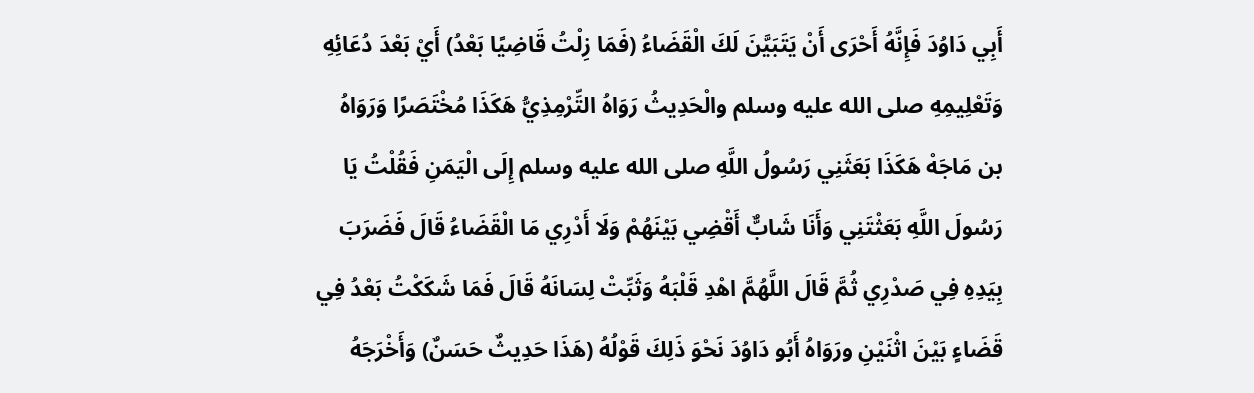أَبِي دَاوُدَ فَإِنَّهُ أَحْرَى أَنْ يَتَبَيَّنَ لَكَ الْقَضَاءُ (فَمَا زِلْتُ قَاضِيًا بَعْدُ) أَيْ بَعْدَ دُعَائِهِ وَتَعْلِيمِهِ صلى الله عليه وسلم والْحَدِيثُ رَوَاهُ التِّرْمِذِيُّ هَكَذَا مُخْتَصَرًا وَرَوَاهُ بن مَاجَهْ هَكَذَا بَعَثَنِي رَسُولُ اللَّهِ صلى الله عليه وسلم إِلَى الْيَمَنِ فَقُلْتُ يَا رَسُولَ اللَّهِ بَعَثْتَنِي وَأَنَا شَابٌّ أَقْضِي بَيْنَهُمْ وَلَا أَدْرِي مَا الْقَضَاءُ قَالَ فَضَرَبَ بِيَدِهِ فِي صَدْرِي ثُمَّ قَالَ اللَّهُمَّ اهْدِ قَلْبَهُ وَثَبِّتْ لِسَانَهُ قَالَ فَمَا شَكَكْتُ بَعْدُ فِي قَضَاءٍ بَيْنَ اثْنَيْنِ ورَوَاهُ أَبُو دَاوُدَ نَحْوَ ذَلِكَ قَوْلُهُ (هَذَا حَدِيثٌ حَسَنٌ) وَأَخْرَجَهُ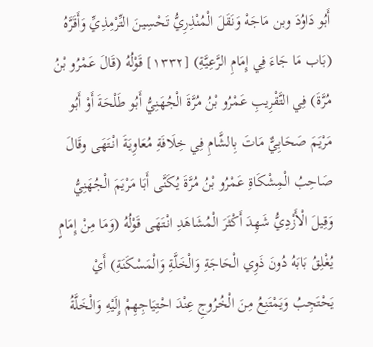أَبُو دَاوُدَ وبن مَاجَهْ وَنَقَلَ الْمُنْذِرِيُّ تَحْسِينَ التِّرْمِذِيِّ وَأَقَرَّهُ (بَاب مَا جَاءَ فِي إِمَامِ الرَّعِيَّةِ) [١٣٣٢] قَوْلُهُ (قَالَ عَمْرُو بْنُ مُرَّةَ) فِي التَّقْرِيبِ عَمْرُو بْنُ مُرَّةَ الْجُهَنِيُّ أَبُو طَلْحَةَ أَوْ أَبُو مَرْيَمَ صَحَابِيٌّ مَاتَ بِالشَّامِ فِي خِلَافَةِ مُعَاوِيَةَ انْتَهَى وقَالَ صَاحِبُ الْمِشْكَاةِ عَمْرُو بْنُ مُرَّةَ يُكَنَّى أَبَا مَرْيَمَ الْجُهَنِيُّ وَقِيلَ الْأَزْدِيُّ شَهِدَ أَكْثَرَ الْمُشَاهَدِ انْتَهَى قَوْلُهُ (وَمَا مِنْ إِمَامٍ يُغْلِقُ بَابَهُ دُونَ ذَوِي الْحَاجَةِ وَالْخَلَّةِ وَالْمَسْكَنَةِ) أَيْ يَحْتَجِبُ وَيَمْتَنِعُ مِنَ الْخُرُوجِ عِنْدَ احْتِيَاجِهِمْ إِلَيْهِ وَالْخَلَّةُ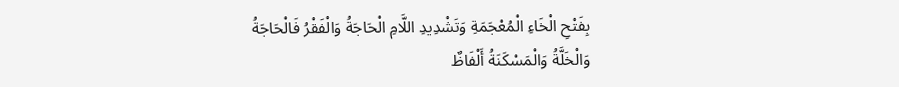بِفَتْحِ الْخَاءِ الْمُعْجَمَةِ وَتَشْدِيدِ اللَّامِ الْحَاجَةُ وَالْفَقْرُ فَالْحَاجَةُ وَالْخَلَّةُ وَالْمَسْكَنَةُ أَلْفَاظٌ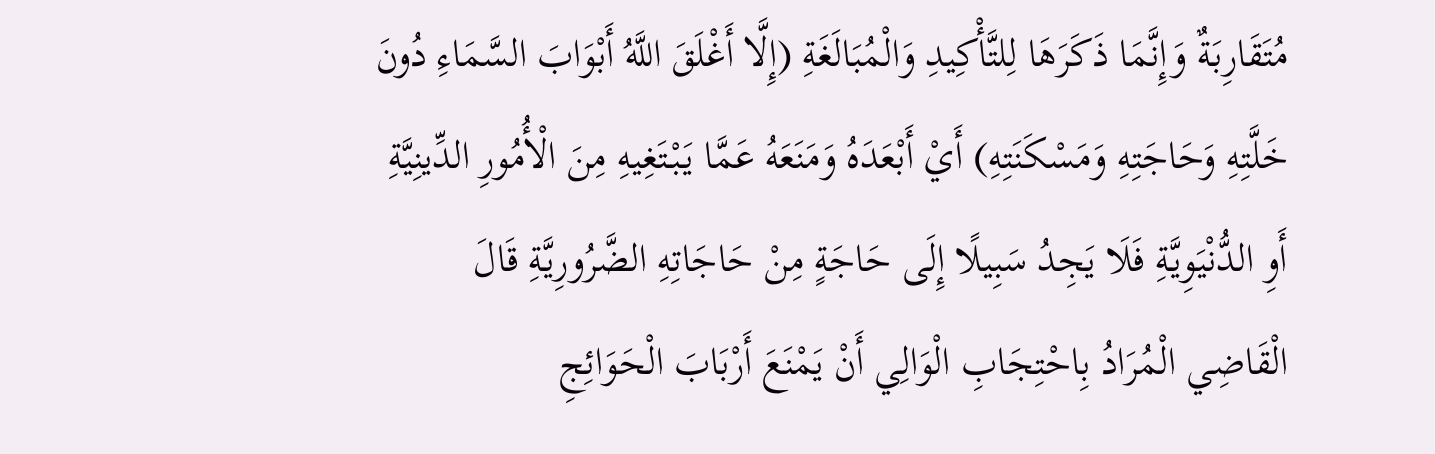مُتَقَارِبَةٌ وَإِنَّمَا ذَكَرَهَا لِلتَّأْكِيدِ وَالْمُبَالَغَةِ (إِلَّا أَغْلَقَ اللَّهُ أَبْوَابَ السَّمَاءِ دُونَ خَلَّتِهِ وَحَاجَتِهِ وَمَسْكَنَتِهِ) أَيْ أَبْعَدَهُ وَمَنَعَهُ عَمَّا يَبْتَغِيهِ مِنَ الْأُمُورِ الدِّينِيَّةِ أَوِ الدُّنْيَوِيَّةِ فَلَا يَجِدُ سَبِيلًا إِلَى حَاجَةٍ مِنْ حَاجَاتِهِ الضَّرُورِيَّةِ قَالَ الْقَاضِي الْمُرَادُ بِاحْتِجَابِ الْوَالِي أَنْ يَمْنَعَ أَرْبَابَ الْحَوَائِجِ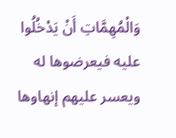وَالْمُهِمَّاتِ أَنْ يَدْخُلُوا عليه فيعرضوها له ويعسر عليهم إنهاوها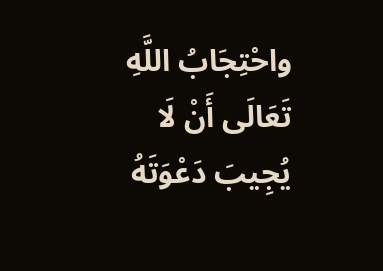واحْتِجَابُ اللَّهِ تَعَالَى أَنْ لَا يُجِيبَ دَعْوَتَهُ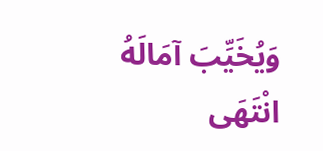وَيُخَيِّبَ آمَالَهُ انْتَهَى